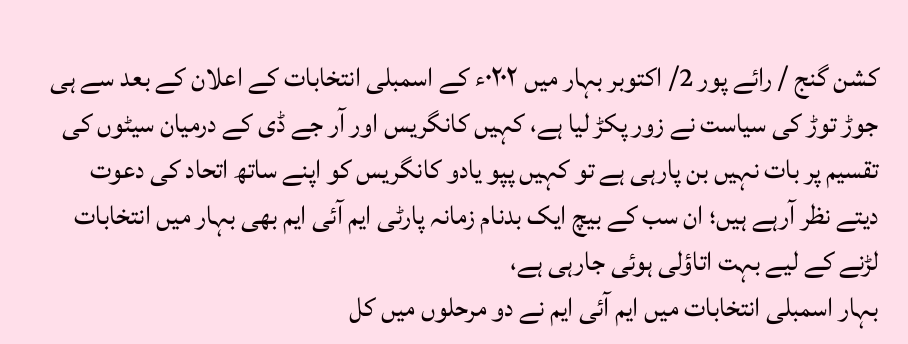کشن گنج / رائے پور 2/ اکتوبر بہار میں ۰۲۰۲ء کے اسمبلی انتخابات کے اعلان کے بعد سے ہی جوڑ توڑ کی سیاست نے زور پکڑ لیا ہے، کہیں کانگریس اور آر جے ڈی کے درمیان سیٹوں کی تقسیم پر بات نہیں بن پارہی ہے تو کہیں پپو یادو کانگریس کو اپنے ساتھ اتحاد کی دعوت دیتے نظر آرہے ہیں؛ ان سب کے بیچ ایک بدنام زمانہ پارٹی ایم آئی ایم بھی بہار میں انتخابات لڑنے کے لیے بہت اتاؤلی ہوئی جارہی ہے،
بہار اسمبلی انتخابات میں ایم آئی ایم نے دو مرحلوں میں کل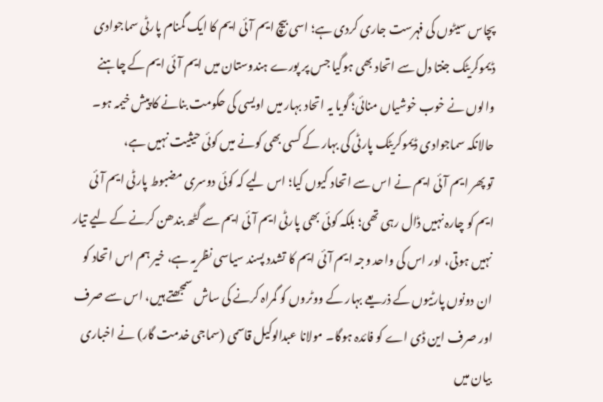پچاس سیٹوں کی فہرست جاری کردی ہے؛ اسی بیچ ایم آئی ایم کا ایک گمنام پارٹی سماجوادی ڈیموکریٹک جنتا دل سے اتحاد بھی ہوگیا جس پر پورے ہندوستان میں ایم آئی ایم کے چاہنے والوں نے خوب خوشیاں منائی؛ گویا یہ اتحاد بہار میں اویسی کی حکومت بنانے کا پیش خیمہ ہو۔ حالانکہ سماجوادی ڈیموکریٹک پارٹی کی بہار کے کسی بھی کونے میں کوئی حیثیت نہیں ہے،
تو پھر ایم آئی ایم نے اس سے اتحاد کیوں کیا؛ اس لیے کہ کوئی دوسری مضبوط پارٹی ایم آئی ایم کو چارہ نہیں ڈال رہی تھی؛ بلکہ کوئی بھی پارٹی ایم آئی ایم سے گٹھ بندھن کرنے کے لیے تیار نہیں ہوتی، اور اس کی واحد وجہ ایم آئی ایم کا تشدد پسند سیاسی نظریہ ہے، خیر ہم اس اتحاد کو ان دونوں پارٹیوں کے ذریعے بہار کے ووٹروں کو گمراہ کرنے کی ساش سمجھتے ہیں، اس سے صرف اور صرف این ڈی اے کو فائدہ ہوگا۔ مولانا عبدالوکیل قاسمی (سماجی خدمت گار) نے اخباری بیان میں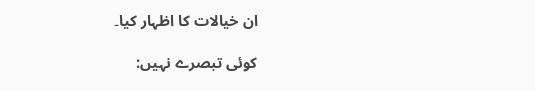ان خیالات کا اظہار کیا۔

کوئی تبصرے نہیں: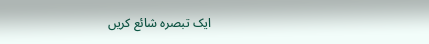ایک تبصرہ شائع کریں